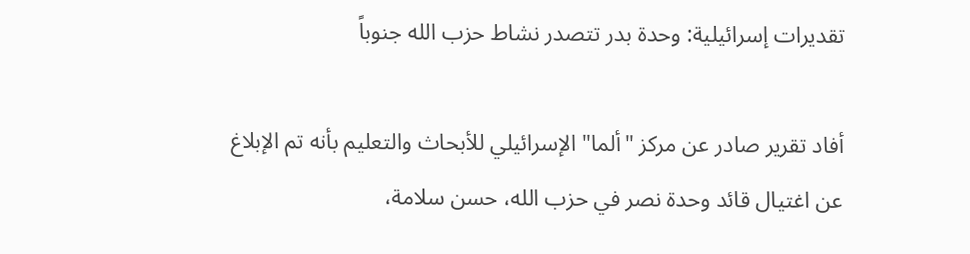تقديرات إسرائيلية: وحدة بدر تتصدر نشاط حزب الله جنوباً

أفاد تقرير صادر عن مركز "ألما" الإسرائيلي للأبحاث والتعليم بأنه تم الإبلاغ عن اغتيال قائد وحدة نصر في حزب الله، حسن سلامة،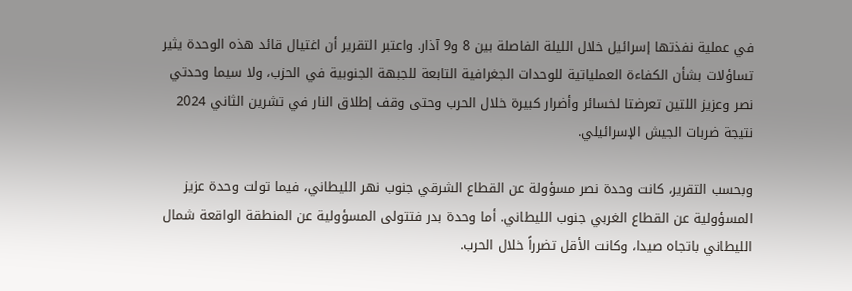في عملية نفذتها إسرائيل خلال الليلة الفاصلة بين 8 و9 آذار. واعتبر التقرير أن اغتيال قائد هذه الوحدة يثير تساؤلات بشأن الكفاءة العملياتية للوحدات الجغرافية التابعة للجبهة الجنوبية في الحزب، ولا سيما وحدتي نصر وعزيز اللتين تعرضتا لخسائر وأضرار كبيرة خلال الحرب وحتى وقف إطلاق النار في تشرين الثاني 2024 نتيجة ضربات الجيش الإسرائيلي.

وبحسب التقرير، كانت وحدة نصر مسؤولة عن القطاع الشرقي جنوب نهر الليطاني، فيما تولت وحدة عزيز المسؤولية عن القطاع الغربي جنوب الليطاني. أما وحدة بدر فتتولى المسؤولية عن المنطقة الواقعة شمال الليطاني باتجاه صيدا، وكانت الأقل تضرراً خلال الحرب.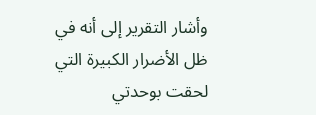وأشار التقرير إلى أنه في ظل الأضرار الكبيرة التي لحقت بوحدتي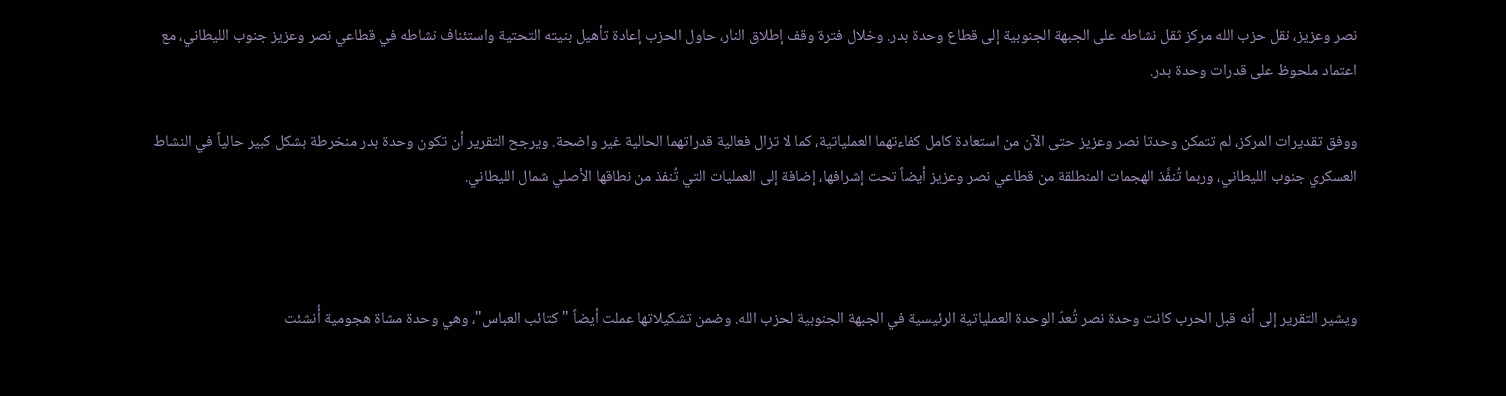نصر وعزيز، نقل حزب الله مركز ثقل نشاطه على الجبهة الجنوبية إلى قطاع وحدة بدر. وخلال فترة وقف إطلاق النار، حاول الحزب إعادة تأهيل بنيته التحتية واستئناف نشاطه في قطاعي نصر وعزيز جنوب الليطاني، مع اعتماد ملحوظ على قدرات وحدة بدر.

ووفق تقديرات المركز، لم تتمكن وحدتا نصر وعزيز حتى الآن من استعادة كامل كفاءتهما العملياتية، كما لا تزال فعالية قدراتهما الحالية غير واضحة. ويرجح التقرير أن تكون وحدة بدر منخرطة بشكل كبير حالياً في النشاط العسكري جنوب الليطاني، وربما تُنفَّذ الهجمات المنطلقة من قطاعي نصر وعزيز أيضاً تحت إشرافها، إضافة إلى العمليات التي تُنفذ من نطاقها الأصلي شمال الليطاني.



ويشير التقرير إلى أنه قبل الحرب كانت وحدة نصر تُعدّ الوحدة العملياتية الرئيسية في الجبهة الجنوبية لحزب الله. وضمن تشكيلاتها عملت أيضاً "كتائب العباس"، وهي وحدة مشاة هجومية أُنشئت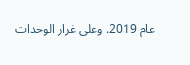عام 2019. وعلى غرار الوحدات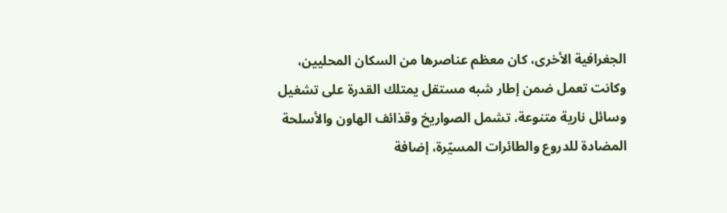الجغرافية الأخرى، كان معظم عناصرها من السكان المحليين، وكانت تعمل ضمن إطار شبه مستقل يمتلك القدرة على تشغيل وسائل نارية متنوعة، تشمل الصواريخ وقذائف الهاون والأسلحة المضادة للدروع والطائرات المسيّرة، إضافة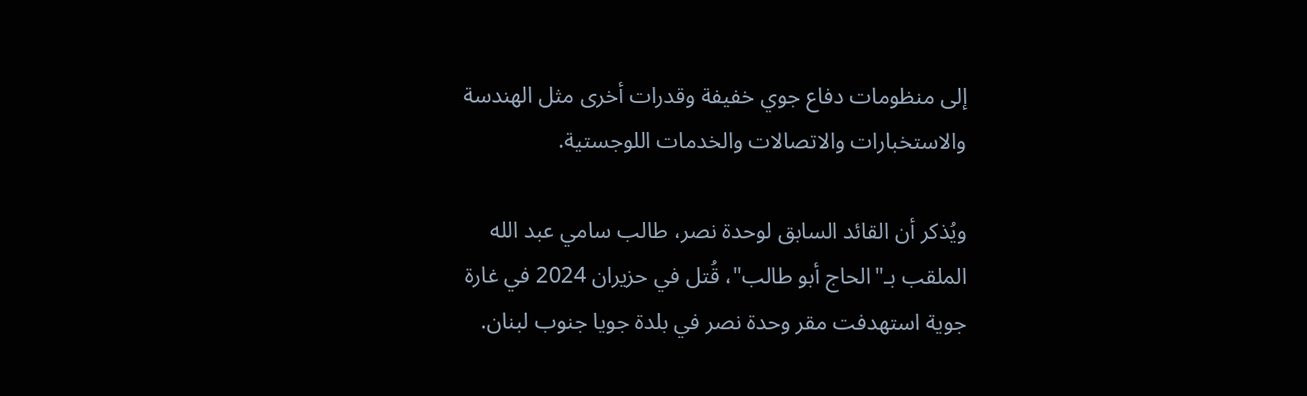إلى منظومات دفاع جوي خفيفة وقدرات أخرى مثل الهندسة والاستخبارات والاتصالات والخدمات اللوجستية.

ويُذكر أن القائد السابق لوحدة نصر، طالب سامي عبد الله الملقب بـ"الحاج أبو طالب"، قُتل في حزيران 2024 في غارة جوية استهدفت مقر وحدة نصر في بلدة جويا جنوب لبنان.